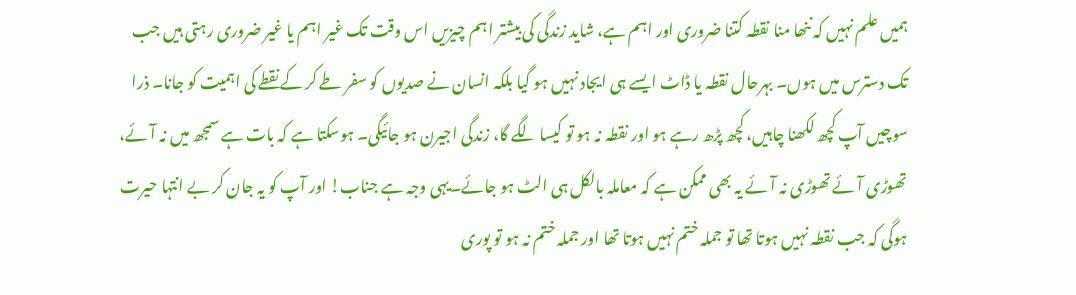ہمیں علم نہیں کہ ننھا منا نقطہ کتنا ضروری اور اہم ہے، شاید زندگی کی بیشتر اہم چیزیں اس وقت تک غیر اہم یا غیر ضروری رہتی ہیں جب تک دسترس میں ہوں۔ بہرحال نقطہ یا ڈاٹ ایسے ہی ایجاد نہیں ہو گیا بلکہ انسان نے صدیوں کو سفر طے کر کے نقطے کی اہمیت کو جانا۔ ذرا سوچیں آپ کچھ لکھنا چاہیں، کچھ پڑھ رہے ہو اور نقطہ نہ ہو تو کیسا لگے گا، زندگی اجیرن ہو جائیگی۔ ہوسکتا ہے کہ بات ہے سمجھ میں نہ آئے، تھوڑی آئے تھوڑی نہ آئے یہ بھی ممکن ہے کہ معاملہ بالکل ہی الٹ ہو جائے۔یہی وجہ ہے جناب! اور آپ کو یہ جان کر بے انتہا حیرت ہوگی کہ جب نقطہ نہیں ہوتا تھا تو جملہ ختم نہیں ہوتا تھا اور جملہ ختم نہ ہو تو پوری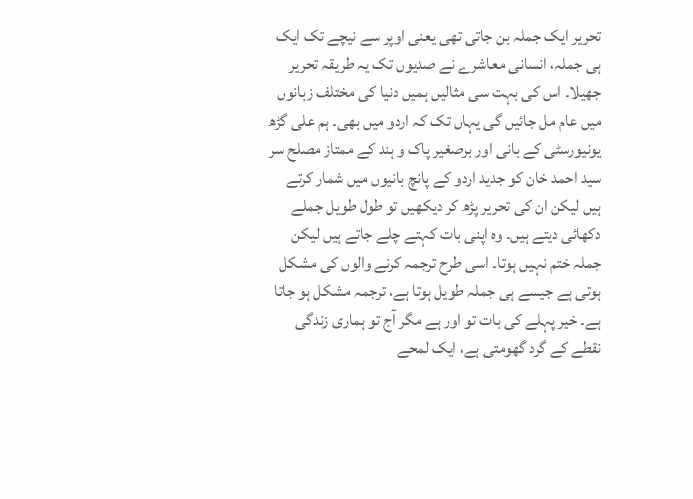تحریر ایک جملہ بن جاتی تھی یعنی اوپر سے نیچے تک ایک ہی جملہ، انسانی معاشرے نے صدیوں تک یہ طریقہ تحریر جھیلا۔ اس کی بہت سی مثالیں ہمیں دنیا کی مختلف زبانوں میں عام مل جائیں گی یہاں تک کہ اردو میں بھی۔ ہم علی گڑھ یونیورسٹی کے بانی اور برصغیر پاک و ہند کے ممتاز مصلح سر سید احمد خان کو جدید اردو کے پانچ بانیوں میں شمار کرتے ہیں لیکن ان کی تحریر پڑھ کر دیکھیں تو طول طویل جملے دکھائی دیتے ہیں۔ وہ اپنی بات کہتے چلے جاتے ہیں لیکن جملہ ختم نہیں ہوتا۔ اسی طرح ترجمہ کرنے والوں کی مشکل ہوتی ہے جیسے ہی جملہ طویل ہوتا ہے، ترجمہ مشکل ہو جاتا ہے۔ خیر پہلے کی بات تو اور ہے مگر آج تو ہماری زندگی نقطے کے گرد گھومتی ہے، ایک لمحے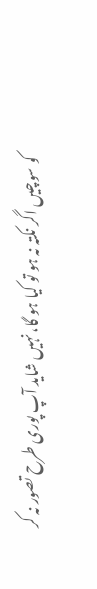کو سوچیں اگر نکتہ نہ ہو تو کیا ہو گا، نہیں شاید آپ پوری طرح تصور نہ کر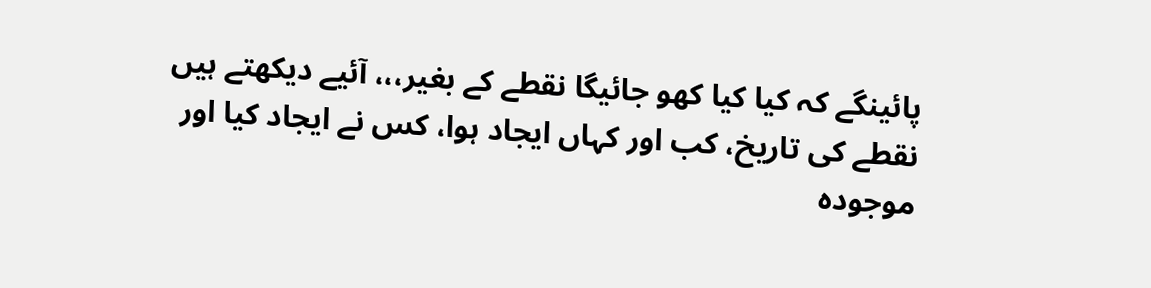پائینگے کہ کیا کیا کھو جائیگا نقطے کے بغیر،،، آئیے دیکھتے ہیں نقطے کی تاریخ، کب اور کہاں ایجاد ہوا، کس نے ایجاد کیا اور موجودہ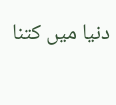دنیا میں کتنا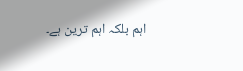اہم بلکہ اہم ترین ہے۔